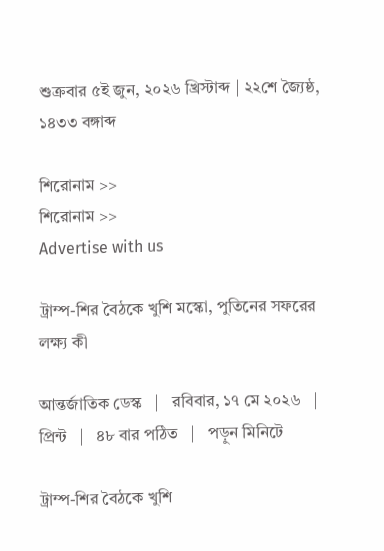শুক্রবার ৫ই জুন, ২০২৬ খ্রিস্টাব্দ | ২২শে জ্যৈষ্ঠ, ১৪৩৩ বঙ্গাব্দ

শিরোনাম >>
শিরোনাম >>
Advertise with us

ট্রাম্প-শির বৈঠকে খুশি মস্কো, পুতিনের সফরের লক্ষ্য কী

আন্তর্জাতিক ডেস্ক   |   রবিবার, ১৭ মে ২০২৬   |   প্রিন্ট   |   ৪৮ বার পঠিত   |   পড়ুন মিনিটে

ট্রাম্প-শির বৈঠকে খুশি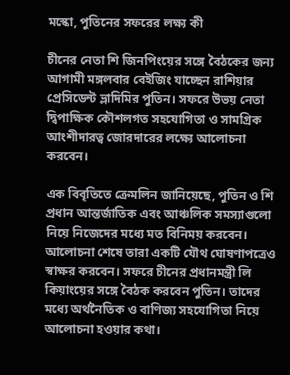মস্কো, পুতিনের সফরের লক্ষ্য কী

চীনের নেতা শি জিনপিংয়ের সঙ্গে বৈঠকের জন্য আগামী মঙ্গলবার বেইজিং যাচ্ছেন রাশিয়ার প্রেসিডেন্ট ভ্লাদিমির পুতিন। সফরে উভয় নেতা দ্বিপাক্ষিক কৌশলগত সহযোগিতা ও সামগ্রিক আংশীদারত্ব জোরদারের লক্ষ্যে আলোচনা করবেন।

এক বিবৃতিতে ক্রেমলিন জানিয়েছে, পুতিন ও শি প্রধান আন্তর্জাতিক এবং আঞ্চলিক সমস্যাগুলো নিয়ে নিজেদের মধ্যে মত বিনিময় করবেন। আলোচনা শেষে তারা একটি যৌথ ঘোষণাপত্রেও স্বাক্ষর করবেন। সফরে চীনের প্রধানমন্ত্রী লি কিয়াংয়ের সঙ্গে বৈঠক করবেন পুতিন। তাদের মধ্যে অর্থনৈতিক ও বাণিজ্য সহযোগিতা নিয়ে আলোচনা হওয়ার কথা।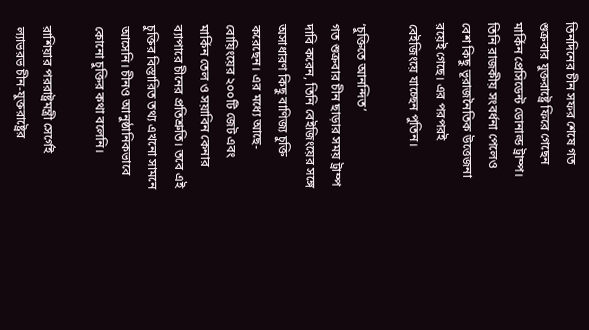তিনদিনের চীন সফর শেষে গত শুক্রবার যুক্তরাষ্ট্রে ফিরে গেছেন মার্কিন প্রেসিডেন্ট ডোনাল্ড ট্রাম্প। তিনি রাজকীয় সংবর্ধনা পেলেও বেশ কিছু ভূরাজনৈতিক উত্তেজনা রয়েই গেছে। এর পরপরই বেইজিংয়ে যাচ্ছেন পুতিন।

‘চুক্তিতে আনন্দিত’
গত শুক্রবার চীন ছাড়ার সময় ট্রাম্প দাবি করেন, তিনি বেইজিংয়ের সঙ্গে অসাধারণ কিছু বাণিজ্য চুক্তি করেছেন। এর মধ্যে আছে- বোয়িংয়ের ২০০টি জেট এবং মার্কিন তেল ও সয়াবিন কেনার ব্যাপারে চীনের প্রতিশ্রুতি। তবে এই চুক্তির বিস্তারিত তথ্য এখনো সামনে আসেনি। চীনও আনুষ্ঠানিকভাবে কোনো চুক্তির কথা বলেনি।

রাশিয়ার পররাষ্ট্রমন্ত্রী সের্গেই ল্যাভরভ চীন-যুক্তরাষ্ট্রের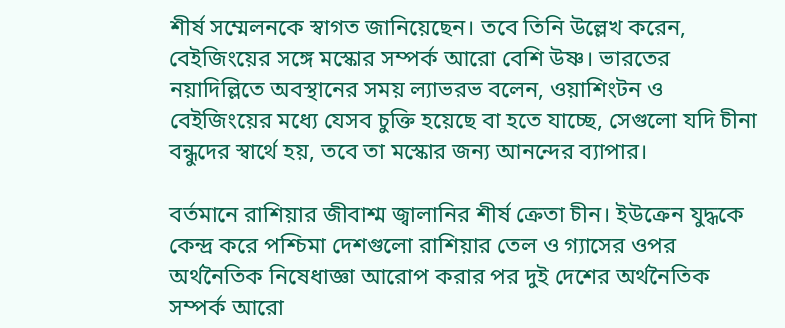শীর্ষ সম্মেলনকে স্বাগত জানিয়েছেন। তবে তিনি উল্লেখ করেন, বেইজিংয়ের সঙ্গে মস্কোর সম্পর্ক আরো বেশি উষ্ণ। ভারতের নয়াদিল্লিতে অবস্থানের সময় ল্যাভরভ বলেন, ওয়াশিংটন ও বেইজিংয়ের মধ্যে যেসব চুক্তি হয়েছে বা হতে যাচ্ছে, সেগুলো যদি চীনা বন্ধুদের স্বার্থে হয়, তবে তা মস্কোর জন্য আনন্দের ব্যাপার।

বর্তমানে রাশিয়ার জীবাশ্ম জ্বালানির শীর্ষ ক্রেতা চীন। ইউক্রেন যুদ্ধকে কেন্দ্র করে পশ্চিমা দেশগুলো রাশিয়ার তেল ও গ্যাসের ওপর অর্থনৈতিক নিষেধাজ্ঞা আরোপ করার পর দুই দেশের অর্থনৈতিক সম্পর্ক আরো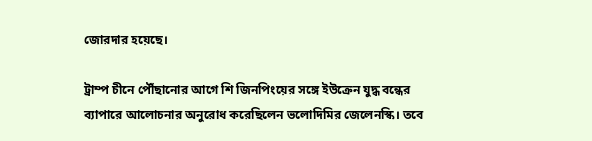জোরদার হয়েছে।

ট্রাম্প চীনে পৌঁছানোর আগে শি জিনপিংয়ের সঙ্গে ইউক্রেন যুদ্ধ বন্ধের ব্যাপারে আলোচনার অনুরোধ করেছিলেন ভলোদিমির জেলেনস্কি। তবে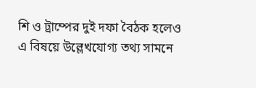শি ও ট্রাম্পের দুই দফা বৈঠক হলেও এ বিষয়ে উল্লেখযোগ্য তথ্য সামনে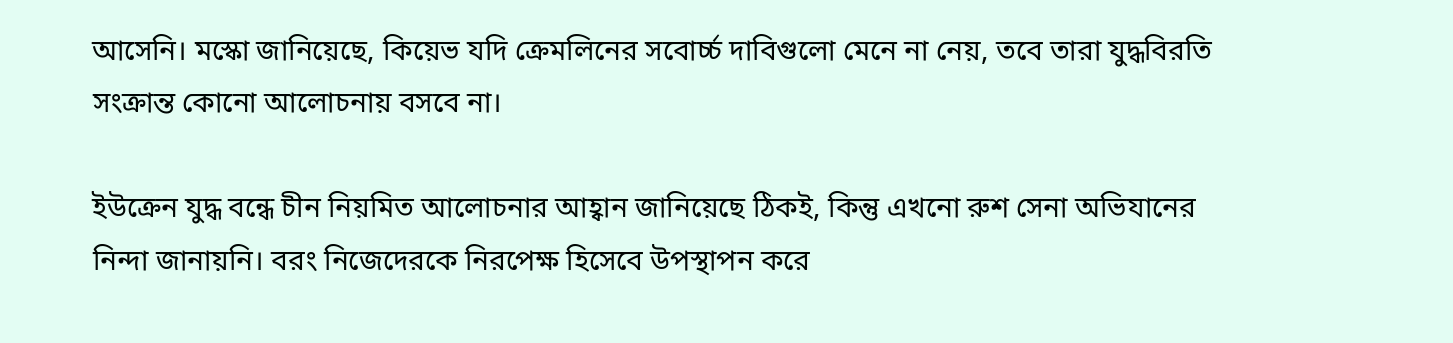আসেনি। মস্কো জানিয়েছে, কিয়েভ যদি ক্রেমলিনের সবোর্চ্চ দাবিগুলো মেনে না নেয়, তবে তারা যুদ্ধবিরতি সংক্রান্ত কোনো আলোচনায় বসবে না।

ইউক্রেন যুদ্ধ বন্ধে চীন নিয়মিত আলোচনার আহ্বান জানিয়েছে ঠিকই, কিন্তু এখনো রুশ সেনা অভিযানের নিন্দা জানায়নি। বরং নিজেদেরকে নিরপেক্ষ হিসেবে উপস্থাপন করে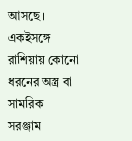আসছে। একইসঙ্গে রাশিয়ায় কোনো ধরনের অস্ত্র বা সামরিক সরঞ্জাম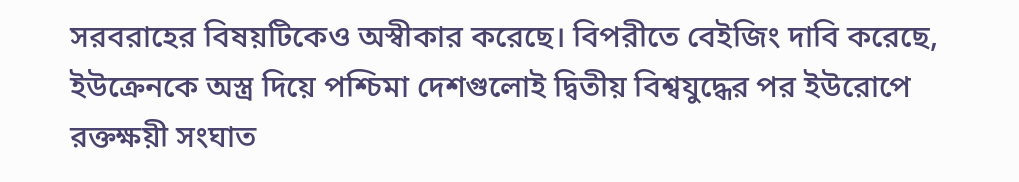সরবরাহের বিষয়টিকেও অস্বীকার করেছে। বিপরীতে বেইজিং দাবি করেছে, ইউক্রেনকে অস্ত্র দিয়ে পশ্চিমা দেশগুলোই দ্বিতীয় বিশ্বযুদ্ধের পর ইউরোপে রক্তক্ষয়ী সংঘাত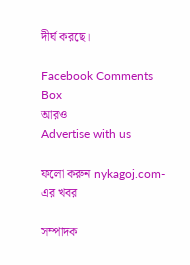দীর্ঘ করছে।

Facebook Comments Box
আরও
Advertise with us

ফলো করুন nykagoj.com-এর খবর

সম্পাদক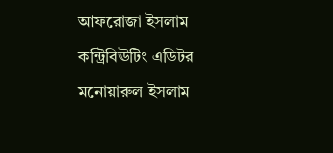আফরোজা ইসলাম
কন্ট্রিবিঊটিং এডিটর
মনোয়ারুল ইসলাম